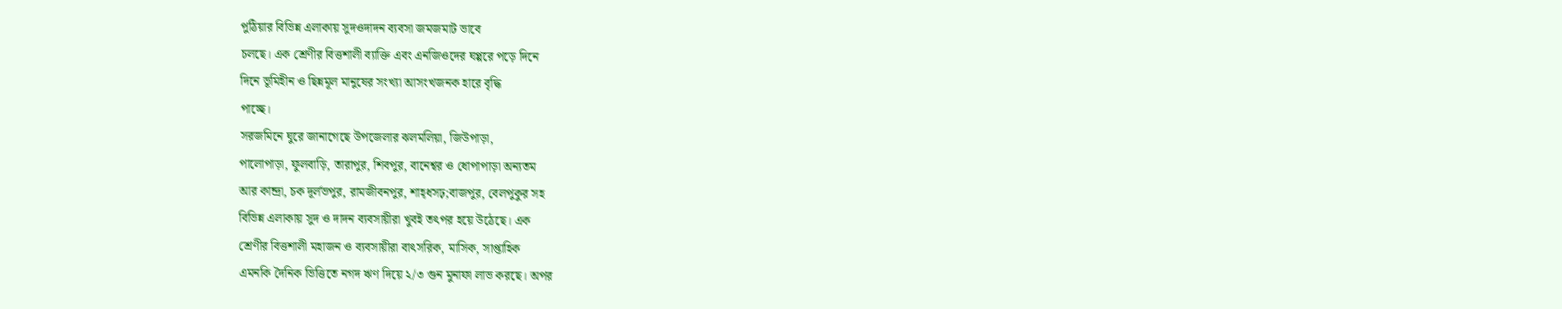পুঠিয়ার বিভিন্ন এলাকায় সুদওদাদন ব্যবসা জমজমাট ভাবে
চলছে। এক শ্রেণীর বিত্তশালী ব্যাক্তি এবং এনজিওদের ঘপ্পরে পড়ে দিনে
দিনে ভূমিহীন ও ছিন্নমূল মানুষের সংখ্যা আসংখজনক হারে বৃদ্ধি
পাচ্ছে।
সরজমিনে ঘুরে জানাগেছে উপজেলার ঝলমলিয়া, জিউপাড়া,
পালোপাড়া, ফুলবাড়ি, তারাপুর, শিবপুর, বানেশ্বর ও ধোপাপাড়া অন্যতম
আর কান্দ্রা, চক দূর্লভপুর, রামজীবনপুর, শাহ্ধসঢ়;বাজপুর, বেলপুকুর সহ
বিভিন্ন এলাকায় সুদ ও দাদন ব্যবসায়ীরা খুবই তৎপর হয়ে উঠেছে। এক
শ্রেণীর বিত্তশালী মহাজন ও ব্যবসায়ীরা বাৎসরিক, মাসিক, সাপ্তাহিক
এমনকি দৈনিক ভিত্তিতে নগদ ঋণ দিয়ে ২/৩ গুন মুনাফা লাভ করছে। অপর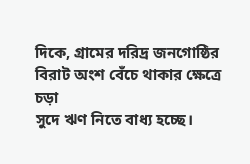দিকে, গ্রামের দরিদ্র জনগোষ্ঠির বিরাট অংশ বেঁচে থাকার ক্ষেত্রে চড়া
সুদে ঋণ নিতে বাধ্য হচ্ছে।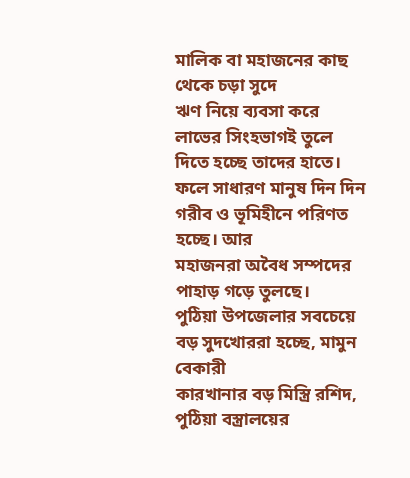মালিক বা মহাজনের কাছ থেকে চড়া সুদে
ঋণ নিয়ে ব্যবসা করে লাভের সিংহভাগই তুলে দিতে হচ্ছে তাদের হাতে।
ফলে সাধারণ মানুষ দিন দিন গরীব ও ভূমিহীনে পরিণত হচ্ছে। আর
মহাজনরা অবৈধ সম্পদের পাহাড় গড়ে তুলছে।
পুঠিয়া উপজেলার সবচেয়ে বড় সুদখোররা হচ্ছে, মামুন বেকারী
কারখানার বড় মিস্ত্রি রশিদ, পুঠিয়া বস্ত্রালয়ের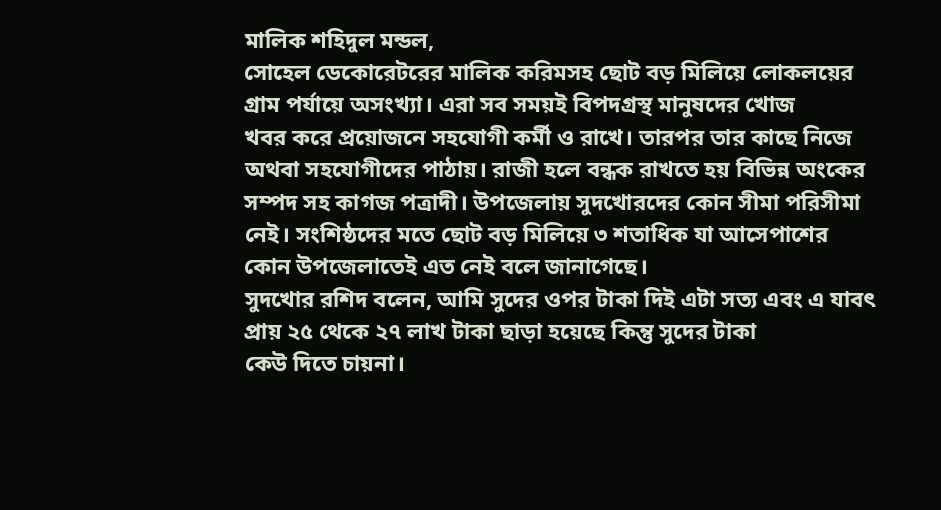মালিক শহিদুল মন্ডল,
সোহেল ডেকোরেটরের মালিক করিমসহ ছোট বড় মিলিয়ে লোকলয়ের
গ্রাম পর্যায়ে অসংখ্যা। এরা সব সময়ই বিপদগ্রস্থ মানুষদের খোজ
খবর করে প্রয়োজনে সহযোগী কর্মী ও রাখে। তারপর তার কাছে নিজে
অথবা সহযোগীদের পাঠায়। রাজী হলে বন্ধক রাখতে হয় বিভিন্ন অংকের
সম্পদ সহ কাগজ পত্রাদী। উপজেলায় সুদখোরদের কোন সীমা পরিসীমা
নেই। সংশিষ্ঠদের মতে ছোট বড় মিলিয়ে ৩ শতাধিক যা আসেপাশের
কোন উপজেলাতেই এত নেই বলে জানাগেছে।
সুদখোর রশিদ বলেন, আমি সুদের ওপর টাকা দিই এটা সত্য এবং এ যাবৎ
প্রায় ২৫ থেকে ২৭ লাখ টাকা ছাড়া হয়েছে কিন্তু সুদের টাকা
কেউ দিতে চায়না।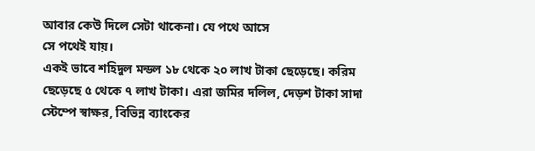আবার কেউ দিলে সেটা থাকেনা। যে পথে আসে
সে পথেই যায়।
একই ভাবে শহিদুল মন্ডল ১৮ থেকে ২০ লাখ টাকা ছেড়েছে। করিম
ছেড়েছে ৫ থেকে ৭ লাখ টাকা। এরা জমির দলিল, দেড়শ টাকা সাদা
স্টেম্পে স্বাক্ষর, বিভিন্ন ব্যাংকের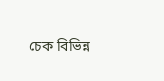চেক বিভিন্ন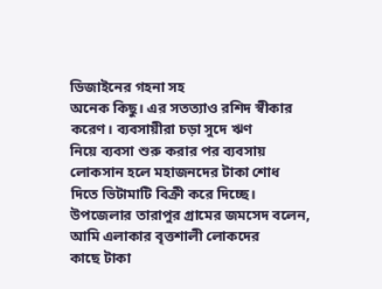ডিজাইনের গহনা সহ
অনেক কিছু। এর সতত্যাও রশিদ স্বীকার করেণ। ব্যবসায়ীরা চড়া সুদে ঋণ
নিয়ে ব্যবসা শুরু করার পর ব্যবসায় লোকসান হলে মহাজনদের টাকা শোধ
দিতে ভিটামাটি বিক্রী করে দিচ্ছে।
উপজেলার তারাপুর গ্রামের জমসেদ বলেন, আমি এলাকার বৃত্তশালী লোকদের
কাছে টাকা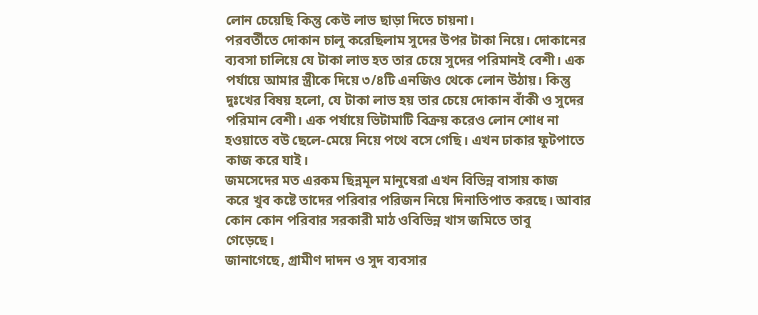লোন চেয়েছি কিন্তু কেউ লাভ ছাড়া দিতে চায়না।
পরবর্তীতে দোকান চালু করেছিলাম সুদের উপর টাকা নিয়ে। দোকানের
ব্যবসা চালিয়ে যে টাকা লাভ হত তার চেয়ে সুদের পরিমানই বেশী। এক
পর্যায়ে আমার স্ত্রীকে দিয়ে ৩/৪টি এনজিও থেকে লোন উঠায়। কিন্তু
দুঃখের বিষয় হলো, যে টাকা লাভ হয় তার চেয়ে দোকান বাঁকী ও সুদের
পরিমান বেশী। এক পর্যায়ে ভিটামাটি বিক্রয় করেও লোন শোধ না
হওয়াতে বউ ছেলে-মেয়ে নিয়ে পথে বসে গেছি। এখন ঢাকার ফুটপাতে
কাজ করে যাই।
জমসেদের মত এরকম ছিন্নমূল মানুষেরা এখন বিভিন্ন বাসায় কাজ
করে খুব কষ্টে তাদের পরিবার পরিজন নিয়ে দিনাতিপাত করছে। আবার
কোন কোন পরিবার সরকারী মাঠ ওবিভিন্ন খাস জমিতে তাবু
গেড়েছে।
জানাগেছে, গ্রামীণ দাদন ও সুদ ব্যবসার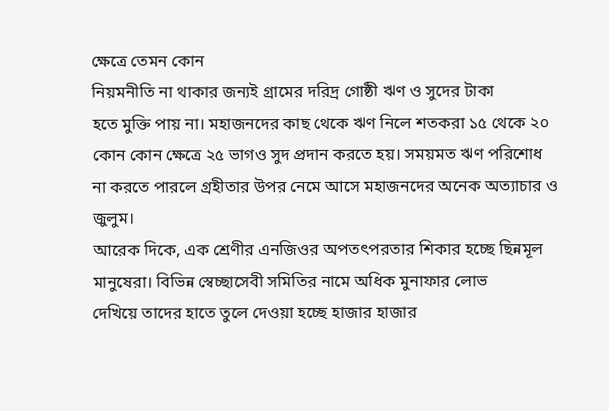ক্ষেত্রে তেমন কোন
নিয়মনীতি না থাকার জন্যই গ্রামের দরিদ্র গোষ্ঠী ঋণ ও সুদের টাকা
হতে মুক্তি পায় না। মহাজনদের কাছ থেকে ঋণ নিলে শতকরা ১৫ থেকে ২০
কোন কোন ক্ষেত্রে ২৫ ভাগও সুদ প্রদান করতে হয়। সময়মত ঋণ পরিশোধ
না করতে পারলে গ্রহীতার উপর নেমে আসে মহাজনদের অনেক অত্যাচার ও
জুলুম।
আরেক দিকে, এক শ্রেণীর এনজিওর অপতৎপরতার শিকার হচ্ছে ছিন্নমূল
মানুষেরা। বিভিন্ন স্বেচ্ছাসেবী সমিতির নামে অধিক মুনাফার লোভ
দেখিয়ে তাদের হাতে তুলে দেওয়া হচ্ছে হাজার হাজার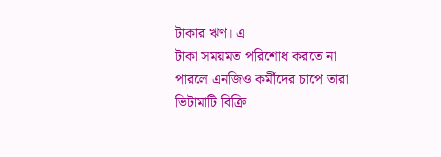টাকার ঋণ। এ
টাকা সময়মত পরিশোধ করতে না পারলে এনজিও কর্মীদের চাপে তারা
ভিটামাটি বিক্রি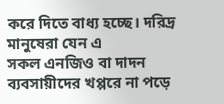করে দিতে বাধ্য হচ্ছে। দরিদ্র মানুষেরা যেন এ
সকল এনজিও বা দাদন ব্যবসায়ীদের খপ্পরে না পড়ে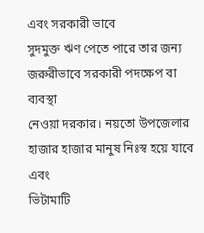এবং সরকারী ভাবে
সুদমুক্ত ঋণ পেতে পারে তার জন্য জরুরীভাবে সরকারী পদক্ষেপ বা ব্যবস্থা
নেওয়া দরকার। নয়তো উপজেলার হাজার হাজার মানুষ নিঃস্ব হয়ে যাবে এবং
ভিটামাটি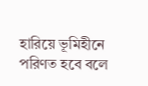হারিয়ে ভূমিহীনে পরিণত হবে বলে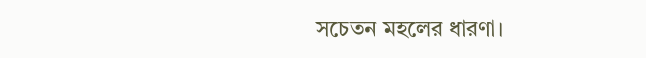সচেতন মহলের ধারণা।